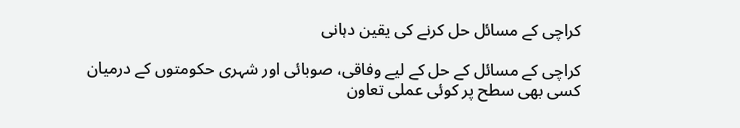کراچی کے مسائل حل کرنے کی یقین دہانی

کراچی کے مسائل کے حل کے لیے وفاقی، صوبائی اور شہری حکومتوں کے درمیان کسی بھی سطح پر کوئی عملی تعاون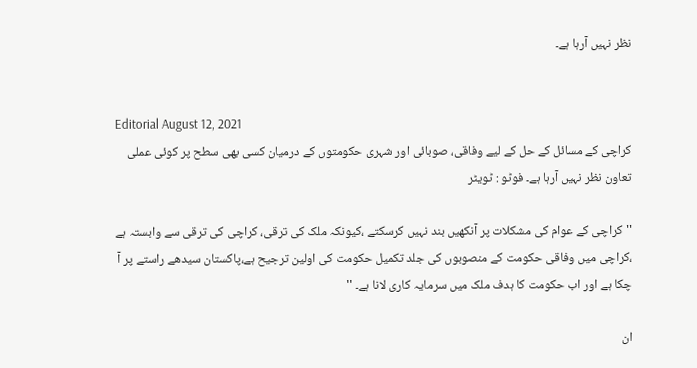نظر نہیں آرہا ہے۔


Editorial August 12, 2021
کراچی کے مسائل کے حل کے لیے وفاقی، صوبائی اور شہری حکومتوں کے درمیان کسی بھی سطح پر کوئی عملی تعاون نظر نہیں آرہا ہے۔ فوٹو : ٹویٹر

''کراچی کے عوام کی مشکلات پر آنکھیں بند نہیں کرسکتے ،کیونکہ ملک کی ترقی، کراچی کی ترقی سے وابستہ ہے ،کراچی میں وفاقی حکومت کے منصوبوں کی جلد تکمیل حکومت کی اولین ترجیح ہے،پاکستان سیدھے راستے پر آ چکا ہے اور اب حکومت کا ہدف ملک میں سرمایہ کاری لانا ہے۔ ''

ان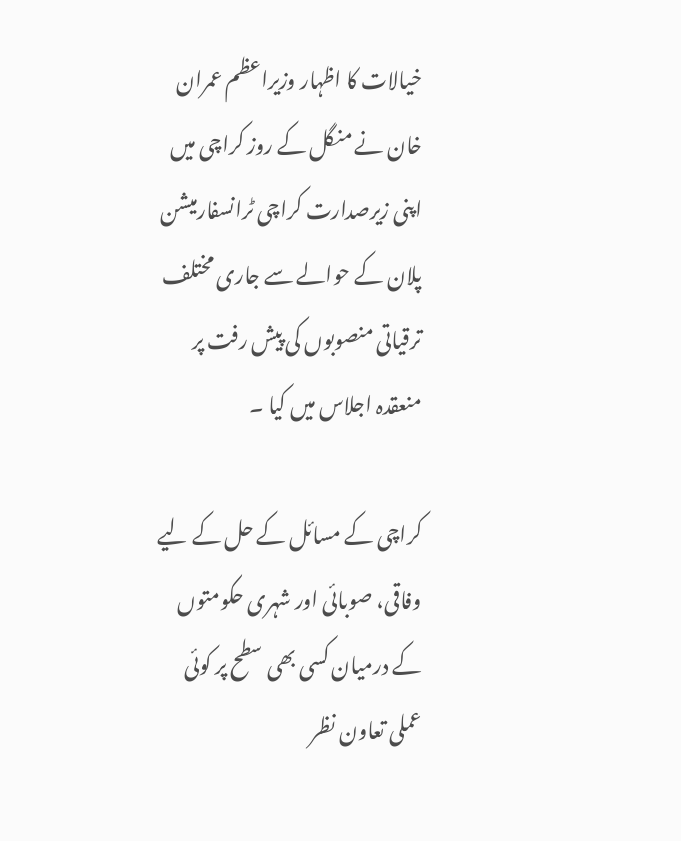خیالات کا اظہار وزیراعظم عمران خان نے منگل کے روز کراچی میں اپنی زیرصدارت کراچی ٹرانسفارمیشن پلان کے حوالے سے جاری مختلف ترقیاتی منصوبوں کی پیش رفت پر منعقدہ اجلاس میں کیا ۔

کراچی کے مسائل کے حل کے لیے وفاقی، صوبائی اور شہری حکومتوں کے درمیان کسی بھی سطح پر کوئی عملی تعاون نظر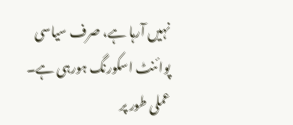نہیں آرہا ہے، صرف سیاسی پوائنٹ اسکورنگ ہورہی ہے۔ عملی طور پر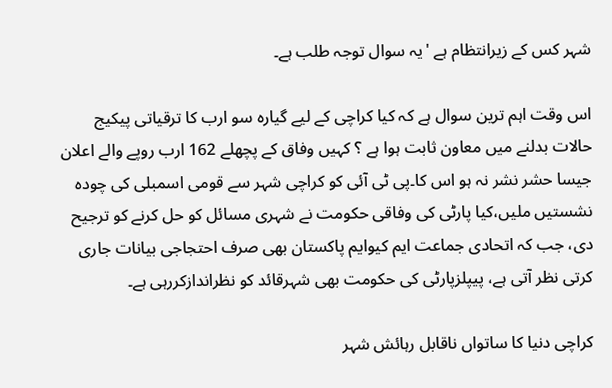شہر کس کے زیرانتظام ہے 'یہ سوال توجہ طلب ہے۔

اس وقت اہم ترین سوال ہے کہ کیا کراچی کے لیے گیارہ سو ارب کا ترقیاتی پیکیج حالات بدلنے میں معاون ثابت ہوا ہے ؟ کہیں وفاق کے پچھلے 162 ارب روپے والے اعلان جیسا حشر نشر نہ ہو اس کا۔پی ٹی آئی کو کراچی شہر سے قومی اسمبلی کی چودہ نشستیں ملیں،کیا پارٹی کی وفاقی حکومت نے شہری مسائل کو حل کرنے کو ترجیح دی، جب کہ اتحادی جماعت ایم کیوایم پاکستان بھی صرف احتجاجی بیانات جاری کرتی نظر آتی ہے، پیپلزپارٹی کی حکومت بھی شہرقائد کو نظراندازکررہی ہے۔

کراچی دنیا کا ساتواں ناقابل رہائش شہر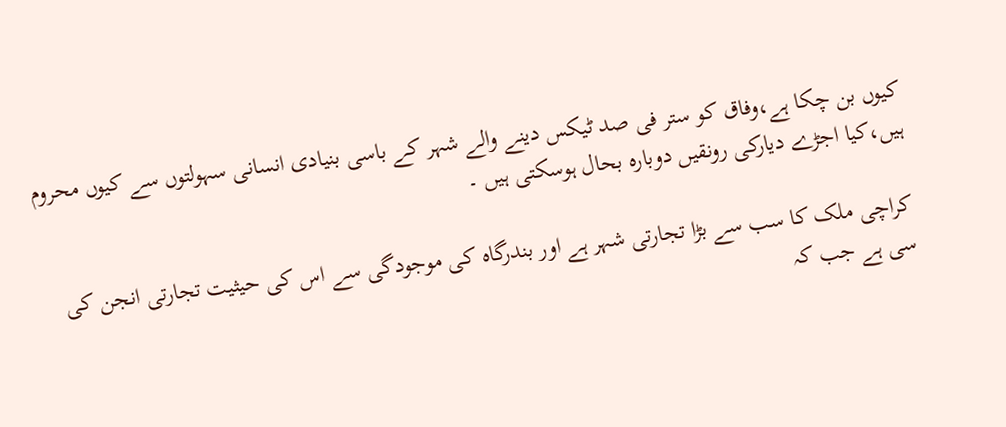کیوں بن چکا ہے،وفاق کو ستر فی صد ٹیکس دینے والے شہر کے باسی بنیادی انسانی سہولتوں سے کیوں محروم ہیں،کیا اجڑے دیارکی رونقیں دوبارہ بحال ہوسکتی ہیں ۔

کراچی ملک کا سب سے بڑا تجارتی شہر ہے اور بندرگاہ کی موجودگی سے اس کی حیثیت تجارتی انجن کی سی ہے جب کہ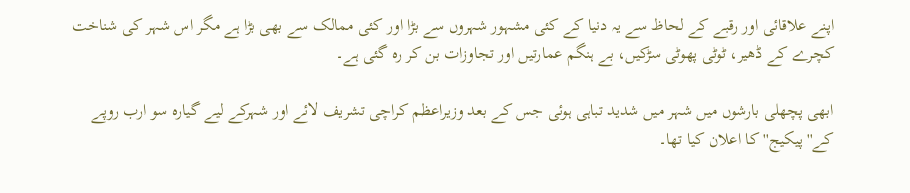اپنے علاقائی اور رقبے کے لحاظ سے یہ دنیا کے کئی مشہور شہروں سے بڑا اور کئی ممالک سے بھی بڑا ہے مگر اس شہر کی شناخت کچرے کے ڈھیر، ٹوٹی پھوٹی سڑکیں، بے ہنگم عمارتیں اور تجاوزات بن کر رہ گئی ہے۔

ابھی پچھلی بارشوں میں شہر میں شدید تباہی ہوئی جس کے بعد وزیراعظم کراچی تشریف لائے اور شہرکے لیے گیارہ سو ارب روپے کے'' پیکیج'' کا اعلان کیا تھا۔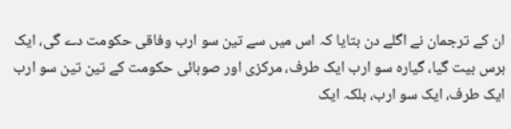ان کے ترجمان نے اگلے دن بتایا کہ اس میں سے تین سو ارب وفاقی حکومت دے گی، ایک برس بیت گیا، گیارہ سو ارب ایک طرف، مرکزی اور صوبائی حکومت کے تین تین سو ارب ایک طرف، ایک سو ارب، بلکہ ایک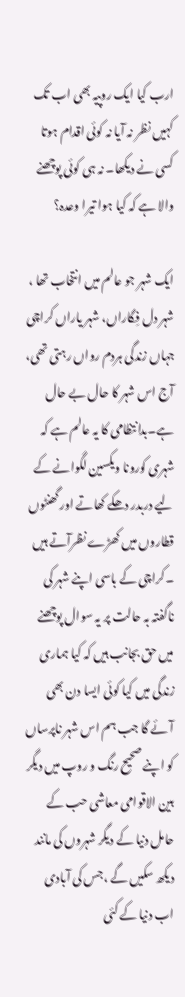ارب کیا ایک روپیہ بھی اب تک کہیں نظر نہ آیا نہ کوئی اقدام ہوتا کسی نے دیکھا۔ نہ ہی کوئی پوچھنے والا ہے کہ کیا ہوا تیرا وعدہ؟

ایک شہر جو عالم میں انتخاب تھا ، شہر دل فِگاراں، شہر یاراں کراچی جہاں زندگی ہردم رواں رہتی تھی، آج اس شہر کا حال بے حال ہے۔بدانتظامی کا یہ عالم ہے کہ شہری کورونا ویکسین لگوانے کے لیے دربدر دھکے کھاتے اور گھنٹوں قطاروں میں کھڑے نظرآتے ہیں ۔کراچی کے باسی اپنے شہر کی ناگفتہ بہ حالت پر یہ سوال پوچھنے میں حق بجانب ہیں کہ کیا ہماری زندگی میں کیا کوئی ایسا دن بھی آئے گا جب ہم اس شہر ناپرساں کو اپنے صحیح رنگ و روپ میں دیگر بین الاقوامی معاشی حب کے حامل دنیا کے دیگر شہروں کی مانند دیکھ سکیں گے ،جس کی آبادی اب دنیا کے کئی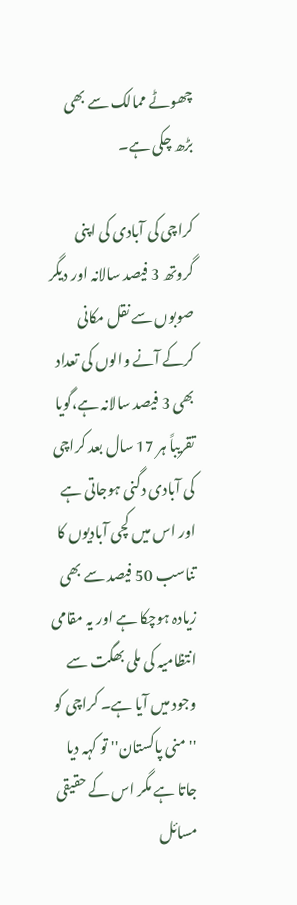چھوٹے ممالک سے بھی بڑھ چکی ہے۔

کراچی کی آبادی کی اپنی گروتھ 3 فیصد سالانہ اور دیگر صوبوں سے نقل مکانی کرکے آنے والوں کی تعداد بھی 3 فیصد سالانہ ہے،گویا تقریباً ہر 17 سال بعد کراچی کی آبادی دگنی ہوجاتی ہے اور اس میں کچی آبادیوں کا تناسب 50 فیصد سے بھی زیادہ ہوچکا ہے اور یہ مقامی انتظامیہ کی ملی بھگت سے وجود میں آیا ہے۔ کراچی کو ''منی پاکستان'' تو کہہ دیا جاتا ہے مگر اس کے حقیقی مسائل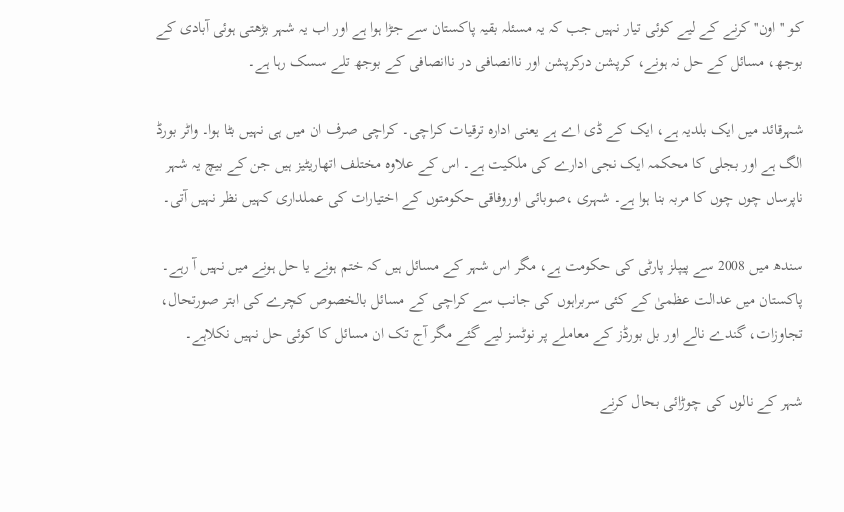کو ''اون'' کرنے کے لیے کوئی تیار نہیں جب کہ یہ مسئلہ بقیہ پاکستان سے جڑا ہوا ہے اور اب یہ شہر بڑھتی ہوئی آبادی کے بوجھ، مسائل کے حل نہ ہونے، کرپشن درکرپشن اور ناانصافی در ناانصافی کے بوجھ تلے سسک رہا ہے۔

شہرقائد میں ایک بلدیہ ہے، ایک کے ڈی اے ہے یعنی ادارہ ترقیات کراچی۔ کراچی صرف ان میں ہی نہیں بٹا ہوا۔ واٹر بورڈ الگ ہے اور بجلی کا محکمہ ایک نجی ادارے کی ملکیت ہے۔ اس کے علاوہ مختلف اتھاریٹیز ہیں جن کے بیچ یہ شہر ناپرساں چوں چوں کا مربہ بنا ہوا ہے۔ شہری ،صوبائی اوروفاقی حکومتوں کے اختیارات کی عملداری کہیں نظر نہیں آتی۔

سندھ میں 2008 سے پیپلز پارٹی کی حکومت ہے، مگر اس شہر کے مسائل ہیں کہ ختم ہونے یا حل ہونے میں نہیں آ رہے۔ پاکستان میں عدالت عظمیٰ کے کئی سربراہوں کی جانب سے کراچی کے مسائل بالخصوص کچرے کی ابتر صورتحال، تجاوزات، گندے نالے اور بل بورڈز کے معاملے پر نوٹسز لیے گئے مگر آج تک ان مسائل کا کوئی حل نہیں نکلاہے۔

شہر کے نالوں کی چوڑائی بحال کرنے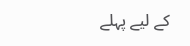کے لیے پہلے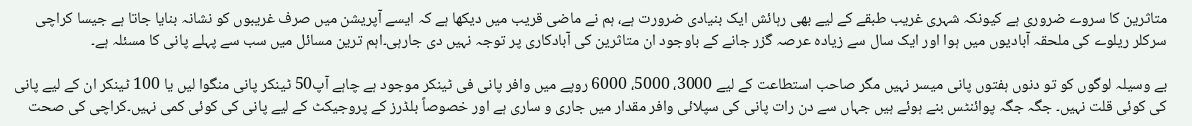متاثرین کا سروے ضروری ہے کیونکہ شہری غریب طبقے کے لیے بھی رہائش ایک بنیادی ضرورت ہے، ہم نے ماضی قریب میں دیکھا ہے کہ ایسے آپریشن میں صرف غریبوں کو نشانہ بنایا جاتا ہے جیسا کراچی سرکلر ریلوے کی ملحقہ آبادیوں میں ہوا اور ایک سال سے زیادہ عرصہ گزر جانے کے باوجود ان متاثرین کی آبادکاری پر توجہ نہیں دی جارہی۔اہم ترین مسائل میں سب سے پہلے پانی کا مسئلہ ہے۔

بے وسیلہ لوگوں کو تو دنوں ہفتوں پانی میسر نہیں مگر صاحب استطاعت کے لیے 3000، 5000، 6000 روپے میں وافر پانی فی ٹینکر موجود ہے چاہے آپ50 ٹینکر پانی منگوا لیں یا 100 ٹینکر ان کے لیے پانی کی کوئی قلت نہیں۔ جگہ جگہ پوائنٹس بنے ہوئے ہیں جہاں سے دن رات پانی کی سپلائی وافر مقدار میں جاری و ساری ہے اور خصوصاً بلڈرز کے پروجیکٹ کے لیے پانی کی کوئی کمی نہیں۔کراچی کی صحت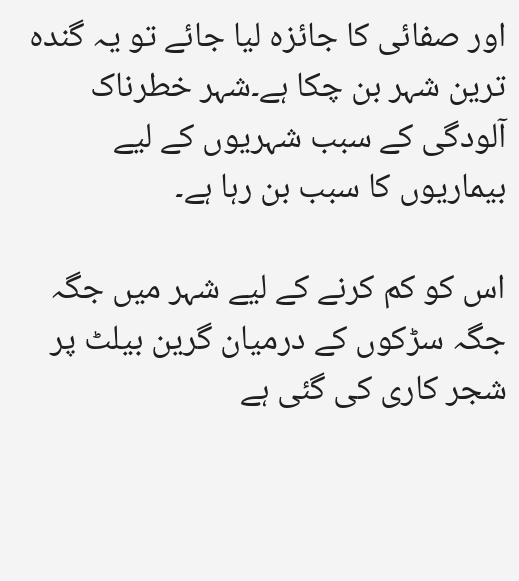اور صفائی کا جائزہ لیا جائے تو یہ گندہ ترین شہر بن چکا ہے۔شہر خطرناک آلودگی کے سبب شہریوں کے لیے بیماریوں کا سبب بن رہا ہے۔

اس کو کم کرنے کے لیے شہر میں جگہ جگہ سڑکوں کے درمیان گرین بیلٹ پر شجر کاری کی گئی ہے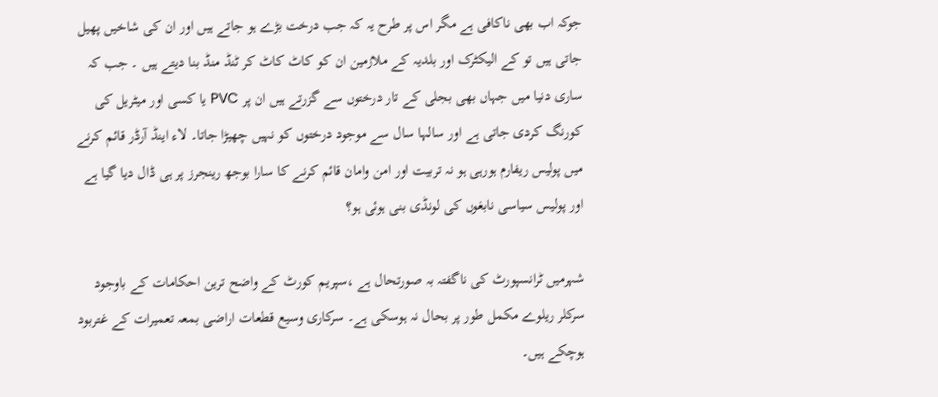جوکہ اب بھی ناکافی ہے مگر اس پر طرح یہ کہ جب درخت بڑے ہو جاتے ہیں اور ان کی شاخیں پھیل جاتی ہیں تو کے الیکٹرک اور بلدیہ کے ملازمین ان کو کاٹ کاٹ کر ٹنڈ منڈ بنا دیتے ہیں ۔ جب کہ ساری دنیا میں جہاں بھی بجلی کے تار درختوں سے گزرتے ہیں ان پر PVC یا کسی اور میٹریل کی کورنگ کردی جاتی ہے اور سالہا سال سے موجود درختوں کو نہیں چھیڑا جاتا۔ لاء اینڈ آرڈر قائم کرنے میں پولیس ریفارم ہورہی ہو نہ تربیت اور امن وامان قائم کرنے کا سارا بوجھ رینجرز پر ہی ڈال دیا گیا ہے اور پولیس سیاسی نابغوں کی لونڈی بنی ہوئی ہو؟

شہرمیں ٹرانسپورٹ کی ناگفتہ بہ صورتحال ہے ،سپریم کورٹ کے واضح ترین احکامات کے باوجود سرکلر ریلوے مکمل طور پر بحال نہ ہوسکی ہے۔ سرکاری وسیع قطعات اراضی بمعہ تعمیرات کے غتربود ہوچکے ہیں۔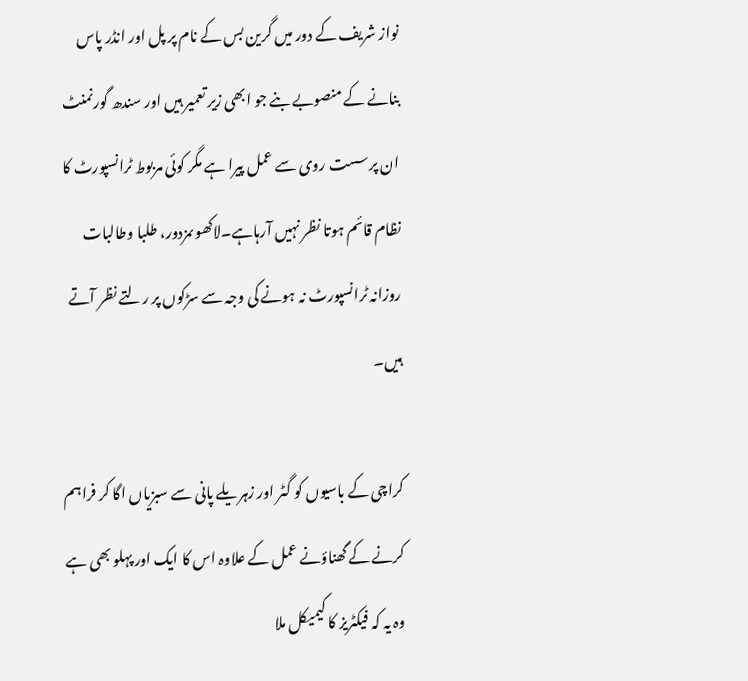نواز شریف کے دور میں گرین بس کے نام پر پل اور انڈر پاس بنانے کے منصوبے بنے جو ابھی زیر تعمیر ہیں اور سندھ گورنمنٹ ان پر سست روی سے عمل پیرا ہے مگر کوئی مربوط ٹرانسپورٹ کا نظام قائم ہوتا نظر نہیں آرہاہے۔لاکھوںمزدور، طلبا وطالبات روزانہ ٹرانسپورٹ نہ ہونے کی وجہ سے سڑکوں پر رلتے نظر آتے ہیں۔

کراچی کے باسیوں کو گٹر اور زہریلے پانی سے سبزیاں اگا کر فراہم کرنے کے گھناؤنے عمل کے علاوہ اس کا ایک اور پہلو بھی ہے وہ یہ کہ فیکٹریز کا کیمیکل ملا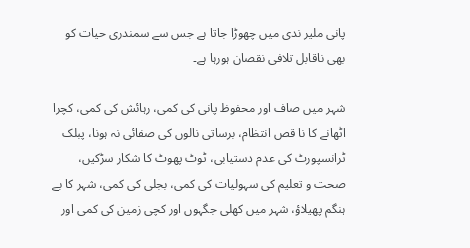پانی ملیر ندی میں چھوڑا جاتا ہے جس سے سمندری حیات کو بھی ناقابل تلافی نقصان ہورہا ہے۔

شہر میں صاف اور محفوظ پانی کی کمی، رہائش کی کمی، کچرا اٹھانے کا نا قص انتظام، برساتی نالوں کی صفائی نہ ہونا، پبلک ٹرانسپورٹ کی عدم دستیابی، ٹوٹ پھوٹ کا شکار سڑکیں، صحت و تعلیم کی سہولیات کی کمی، بجلی کی کمی، شہر کا بے ہنگم پھیلاؤ، شہر میں کھلی جگہوں اور کچی زمین کی کمی اور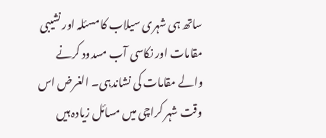ساتھ ہی شہری سیلاب کا مسئلہ اور نشیبی مقامات اور نکاسی آب مسدود کرنے والے مقامات کی نشاندہی۔ الغرض اس وقت شہر کراچی میں مسائل زیادہ ہیں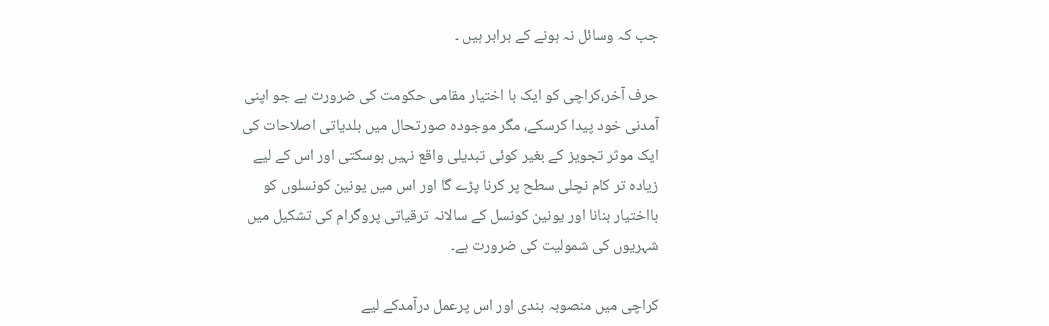جب کہ وسائل نہ ہونے کے برابر ہیں ۔

حرف آخر،کراچی کو ایک با اختیار مقامی حکومت کی ضرورت ہے جو اپنی آمدنی خود پیدا کرسکے، مگر موجودہ صورتحال میں بلدیاتی اصلاحات کی ایک موثر تجویز کے بغیر کوئی تبدیلی واقع نہیں ہوسکتی اور اس کے لیے زیادہ تر کام نچلی سطح پر کرنا پڑے گا اور اس میں یونین کونسلوں کو بااختیار بنانا اور یونین کونسل کے سالانہ ترقیاتی پروگرام کی تشکیل میں شہریوں کی شمولیت کی ضرورت ہے۔

کراچی میں منصوبہ بندی اور اس پرعمل درآمدکے لیے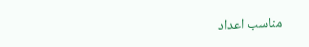مناسب اعداد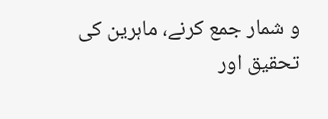و شمار جمع کرنے، ماہرین کی تحقیق اور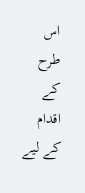اس طرح کے اقدام کے لیے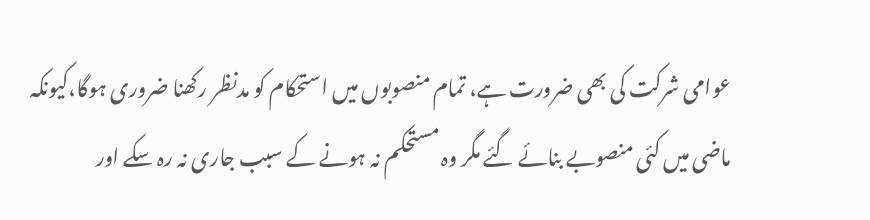عوامی شرکت کی بھی ضرورت ہے، تمام منصوبوں میں استحکام کو مدنظر رکھنا ضروری ہوگا،کیونکہ ماضی میں کئی منصوبے بنائے گئے مگر وہ مستحکم نہ ہونے کے سبب جاری نہ رہ سکے اور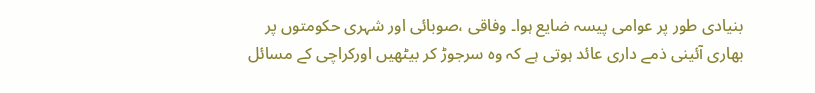بنیادی طور پر عوامی پیسہ ضایع ہوا۔ وفاقی ،صوبائی اور شہری حکومتوں پر بھاری آئینی ذمے داری عائد ہوتی ہے کہ وہ سرجوڑ کر بیٹھیں اورکراچی کے مسائل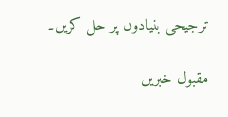ترجیحی بنیادوں پر حل کریں۔

مقبول خبریں